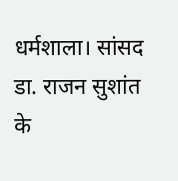धर्मशाला। सांसद डा. राजन सुशांत के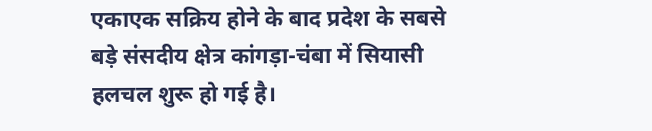एकाएक सक्रिय होने के बाद प्रदेश के सबसे बड़े संसदीय क्षेत्र कांगड़ा-चंबा में सियासी हलचल शुरू हो गई है।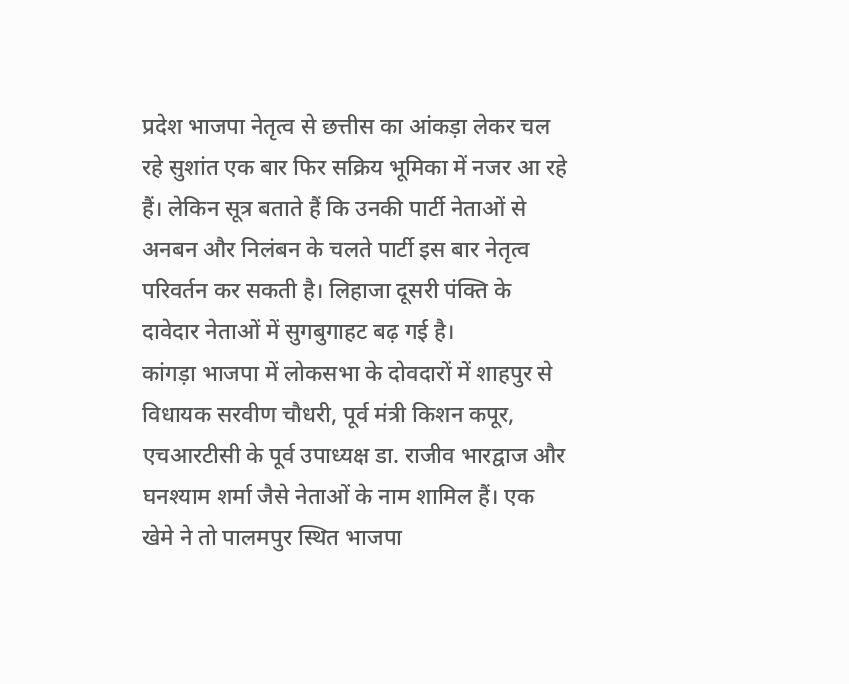प्रदेश भाजपा नेतृत्व से छत्तीस का आंकड़ा लेकर चल रहे सुशांत एक बार फिर सक्रिय भूमिका में नजर आ रहे हैं। लेकिन सूत्र बताते हैं कि उनकी पार्टी नेताओं से अनबन और निलंबन के चलते पार्टी इस बार नेतृत्व परिवर्तन कर सकती है। लिहाजा दूसरी पंक्ति के दावेदार नेताओं में सुगबुगाहट बढ़ गई है।
कांगड़ा भाजपा में लोकसभा के दोवदारों में शाहपुर से विधायक सरवीण चौधरी, पूर्व मंत्री किशन कपूर, एचआरटीसी के पूर्व उपाध्यक्ष डा. राजीव भारद्वाज और घनश्याम शर्मा जैसे नेताओं के नाम शामिल हैं। एक खेमे ने तो पालमपुर स्थित भाजपा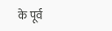के पूर्व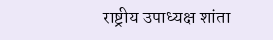राष्ट्रीय उपाध्यक्ष शांता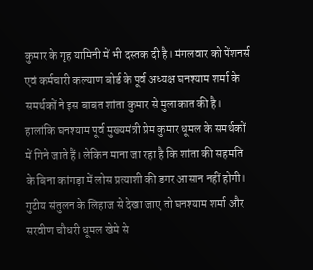कुमार के गृह यामिनी में भी दस्तक दी है। मंगलवार को पेंशनर्स एवं कर्मचारी कल्याण बोर्ड के पूर्व अध्यक्ष घनश्याम शर्मा के समर्थकों ने इस बाबत शांता कुमार से मुलाकात की है। हालांकि घनश्याम पूर्व मुख्यमंत्री प्रेम कुमार धूमल के समर्थकों में गिने जाते हैं। लेकिन माना जा रहा है कि शांता की सहमति के बिना कांगड़ा में लोस प्रत्याशी की डगर आसान नहीं होगी। गुटीय संतुलन के लिहाज से देखा जाए तो घनश्याम शर्मा और सरवीण चौधरी धूमल खेमे से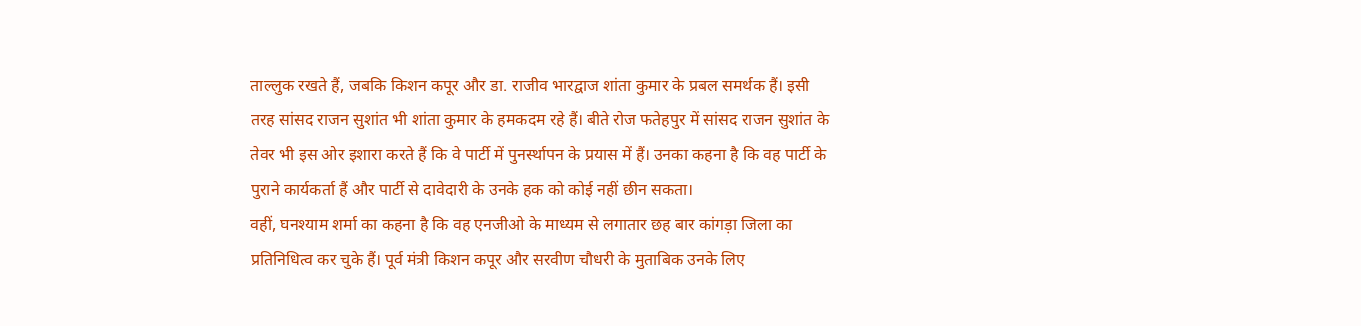ताल्लुक रखते हैं, जबकि किशन कपूर और डा. राजीव भारद्वाज शांता कुमार के प्रबल समर्थक हैं। इसी तरह सांसद राजन सुशांत भी शांता कुमार के हमकदम रहे हैं। बीते रोज फतेहपुर में सांसद राजन सुशांत के तेवर भी इस ओर इशारा करते हैं कि वे पार्टी में पुनर्स्थापन के प्रयास में हैं। उनका कहना है कि वह पार्टी के पुराने कार्यकर्ता हैं और पार्टी से दावेदारी के उनके हक को कोई नहीं छीन सकता।
वहीं, घनश्याम शर्मा का कहना है कि वह एनजीओ के माध्यम से लगातार छह बार कांगड़ा जिला का प्रतिनिधित्व कर चुके हैं। पूर्व मंत्री किशन कपूर और सरवीण चौधरी के मुताबिक उनके लिए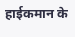हाईकमान के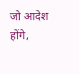जो आदेश होंगे,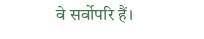वे सर्वोपरि हैं।